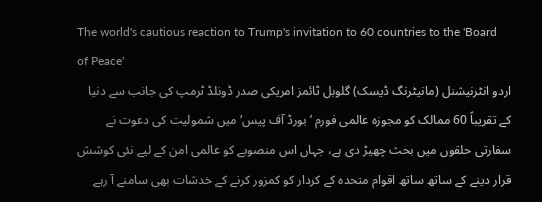The world's cautious reaction to Trump's invitation to 60 countries to the 'Board of Peace'
اردو انٹرنیشنل (مانیٹرنگ ڈیسک) گلوبل ٹائمز امریکی صدر ڈونلڈ ٹرمپ کی جانب سے دنیا کے تقریباً 60 ممالک کو مجوزہ عالمی فورم ’بورڈ آف پیس‘ میں شمولیت کی دعوت نے سفارتی حلقوں میں بحث چھیڑ دی ہے، جہاں اس منصوبے کو عالمی امن کے لیے نئی کوشش قرار دینے کے ساتھ ساتھ اقوام متحدہ کے کردار کو کمزور کرنے کے خدشات بھی سامنے آ رہے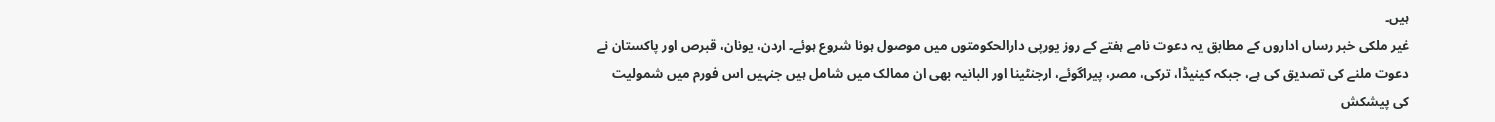ہیں۔
غیر ملکی خبر رساں اداروں کے مطابق یہ دعوت نامے ہفتے کے روز یورپی دارالحکومتوں میں موصول ہونا شروع ہوئے۔ اردن، یونان، قبرص اور پاکستان نے دعوت ملنے کی تصدیق کی ہے، جبکہ کینیڈا، ترکی، مصر، پیراگوئے، ارجنٹینا اور البانیہ بھی ان ممالک میں شامل ہیں جنہیں اس فورم میں شمولیت کی پیشکش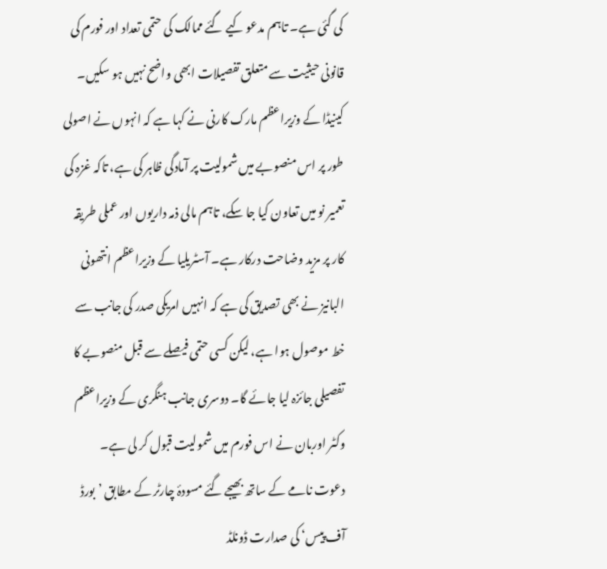کی گئی ہے۔ تاہم مدعو کیے گئے ممالک کی حتمی تعداد اور فورم کی قانونی حیثیت سے متعلق تفصیلات ابھی واضح نہیں ہو سکیں۔
کینیڈا کے وزیراعظم مارک کارنی نے کہا ہے کہ انہوں نے اصولی طور پر اس منصوبے میں شمولیت پر آمادگی ظاہر کی ہے، تاکہ غزہ کی تعمیر نو میں تعاون کیا جا سکے، تاہم مالی ذمہ داریوں اور عملی طریقہ کار پر مزید وضاحت درکار ہے۔ آسٹریلیا کے وزیراعظم انتھونی البانیز نے بھی تصدیق کی ہے کہ انہیں امریکی صدر کی جانب سے خط موصول ہوا ہے، لیکن کسی حتمی فیصلے سے قبل منصوبے کا تفصیلی جائزہ لیا جائے گا۔ دوسری جانب ہنگری کے وزیراعظم وکٹر اوربان نے اس فورم میں شمولیت قبول کر لی ہے۔
دعوت نامے کے ساتھ بھیجے گئے مسودۂ چارٹر کے مطابق ’بورڈ آف پیس‘ کی صدارت ڈونلڈ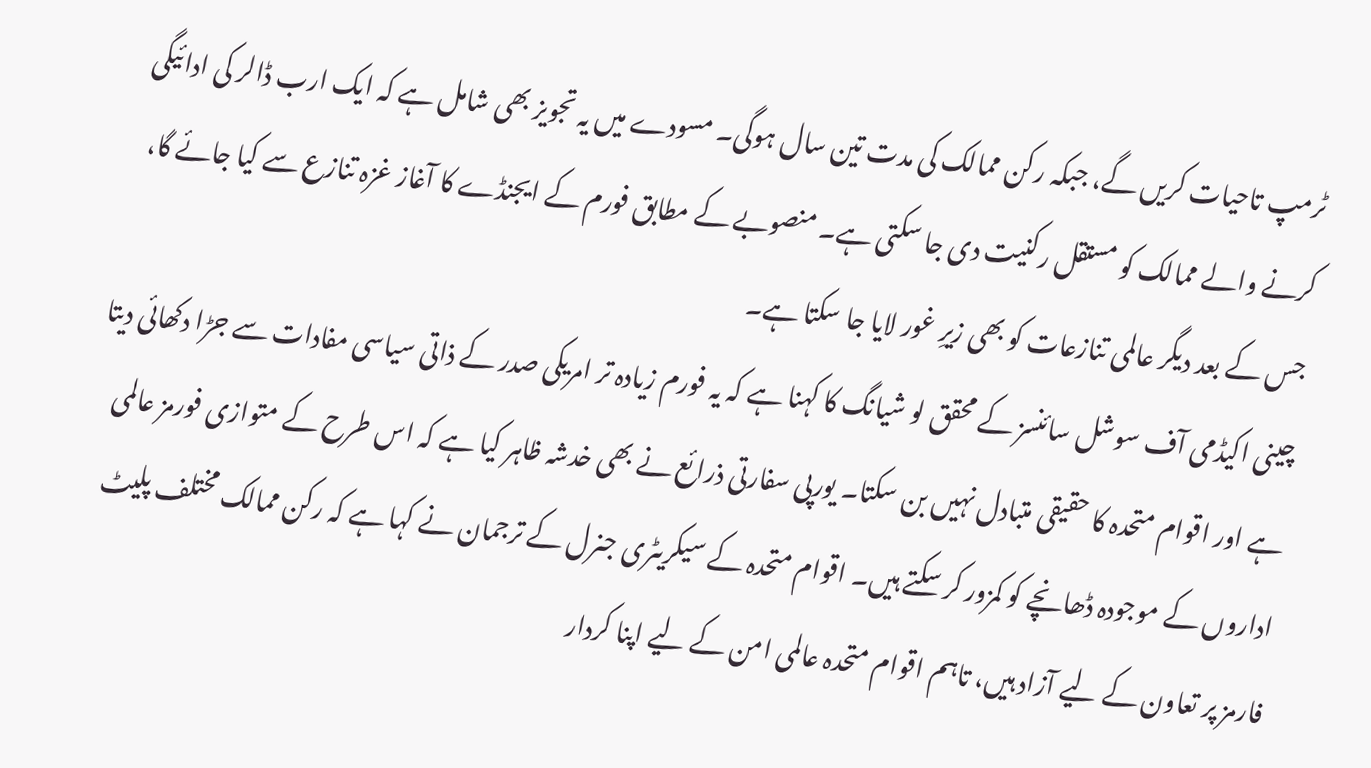ٹرمپ تاحیات کریں گے، جبکہ رکن ممالک کی مدت تین سال ہوگی۔ مسودے میں یہ تجویز بھی شامل ہے کہ ایک ارب ڈالر کی ادائیگی کرنے والے ممالک کو مستقل رکنیت دی جا سکتی ہے۔ منصوبے کے مطابق فورم کے ایجنڈے کا آغاز غزہ تنازع سے کیا جائے گا، جس کے بعد دیگر عالمی تنازعات کو بھی زیرِ غور لایا جا سکتا ہے۔
چینی اکیڈمی آف سوشل سائنسز کے محقق لو شیانگ کا کہنا ہے کہ یہ فورم زیادہ تر امریکی صدر کے ذاتی سیاسی مفادات سے جڑا دکھائی دیتا ہے اور اقوام متحدہ کا حقیقی متبادل نہیں بن سکتا۔ یورپی سفارتی ذرائع نے بھی خدشہ ظاہر کیا ہے کہ اس طرح کے متوازی فورمز عالمی اداروں کے موجودہ ڈھانچے کو کمزور کر سکتے ہیں۔ اقوام متحدہ کے سیکریٹری جنرل کے ترجمان نے کہا ہے کہ رکن ممالک مختلف پلیٹ فارمز پر تعاون کے لیے آزاد ہیں، تاہم اقوام متحدہ عالمی امن کے لیے اپنا کردار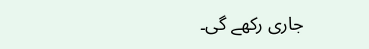جاری رکھے گی۔